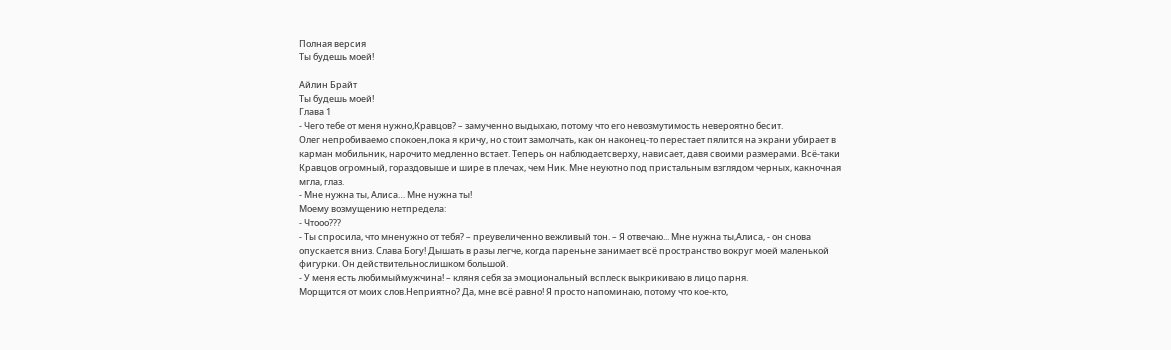Полная версия
Ты будешь моей!

Айлин Брайт
Ты будешь моей!
Глава 1
- Чего тебе от меня нужно,Кравцов? – замученно выдыхаю, потому что его невозмутимость невероятно бесит.
Олег непробиваемо спокоен,пока я кричу, но стоит замолчать, как он наконец-то перестает пялится на экрани убирает в карман мобильник, нарочито медленно встает. Теперь он наблюдаетсверху, нависает, давя своими размерами. Всё-таки Кравцов огромный, гораздовыше и шире в плечах, чем Ник. Мне неуютно под пристальным взглядом черных, какночная мгла, глаз.
- Мне нужна ты, Алиса… Мне нужна ты!
Моему возмущению нетпредела:
- Чтооо???
- Ты спросила, что мненужно от тебя? – преувеличенно вежливый тон. – Я отвечаю... Мне нужна ты,Алиса, - он снова опускается вниз. Слава Богу! Дышать в разы легче, когда пареньне занимает всё пространство вокруг моей маленькой фигурки. Он действительнослишком большой.
- У меня есть любимыймужчина! – кляня себя за эмоциональный всплеск выкрикиваю в лицо парня.
Морщится от моих слов.Неприятно? Да, мне всё равно! Я просто напоминаю, потому что кое-кто,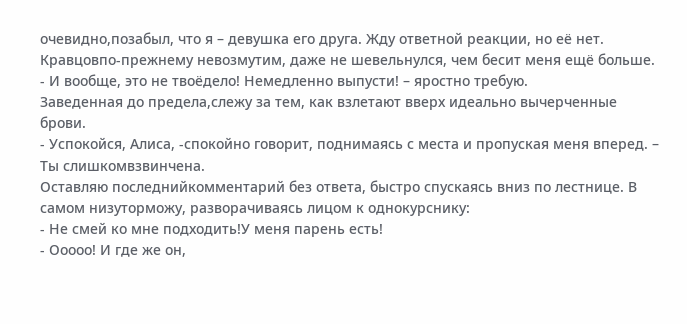очевидно,позабыл, что я – девушка его друга. Жду ответной реакции, но её нет. Кравцовпо-прежнему невозмутим, даже не шевельнулся, чем бесит меня ещё больше.
- И вообще, это не твоёдело! Немедленно выпусти! – яростно требую.
Заведенная до предела,слежу за тем, как взлетают вверх идеально вычерченные брови.
- Успокойся, Алиса, -спокойно говорит, поднимаясь с места и пропуская меня вперед. – Ты слишкомвзвинчена.
Оставляю последнийкомментарий без ответа, быстро спускаясь вниз по лестнице. В самом низуторможу, разворачиваясь лицом к однокурснику:
- Не смей ко мне подходить!У меня парень есть!
- Ооооо! И где же он,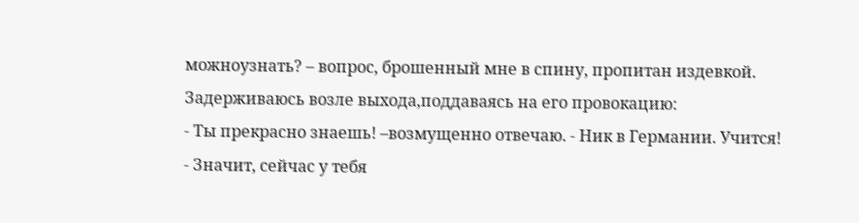можноузнать? – вопрос, брошенный мне в спину, пропитан издевкой.
Задерживаюсь возле выхода,поддаваясь на его провокацию:
- Ты прекрасно знаешь! –возмущенно отвечаю. - Ник в Германии. Учится!
- Значит, сейчас у тебя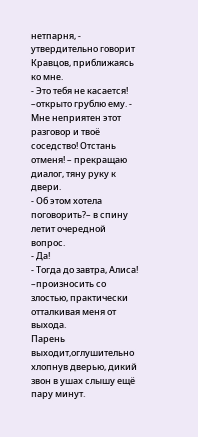нетпарня, - утвердительно говорит Кравцов, приближаясь ко мне.
- Это тебя не касается! –открыто грублю ему. - Мне неприятен этот разговор и твоё соседство! Отстань отменя! – прекращаю диалог, тяну руку к двери.
- Об этом хотела поговорить?– в спину летит очередной вопрос.
- Да!
- Тогда до завтра, Алиса! –произносить со злостью, практически отталкивая меня от выхода.
Парень выходит,оглушительно хлопнув дверью, дикий звон в ушах слышу ещё пару минут.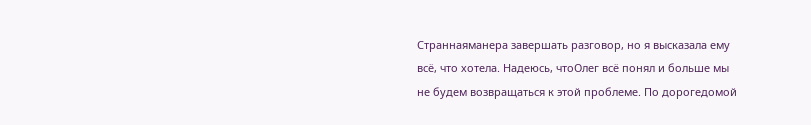Страннаяманера завершать разговор, но я высказала ему всё, что хотела. Надеюсь, чтоОлег всё понял и больше мы не будем возвращаться к этой проблеме. По дорогедомой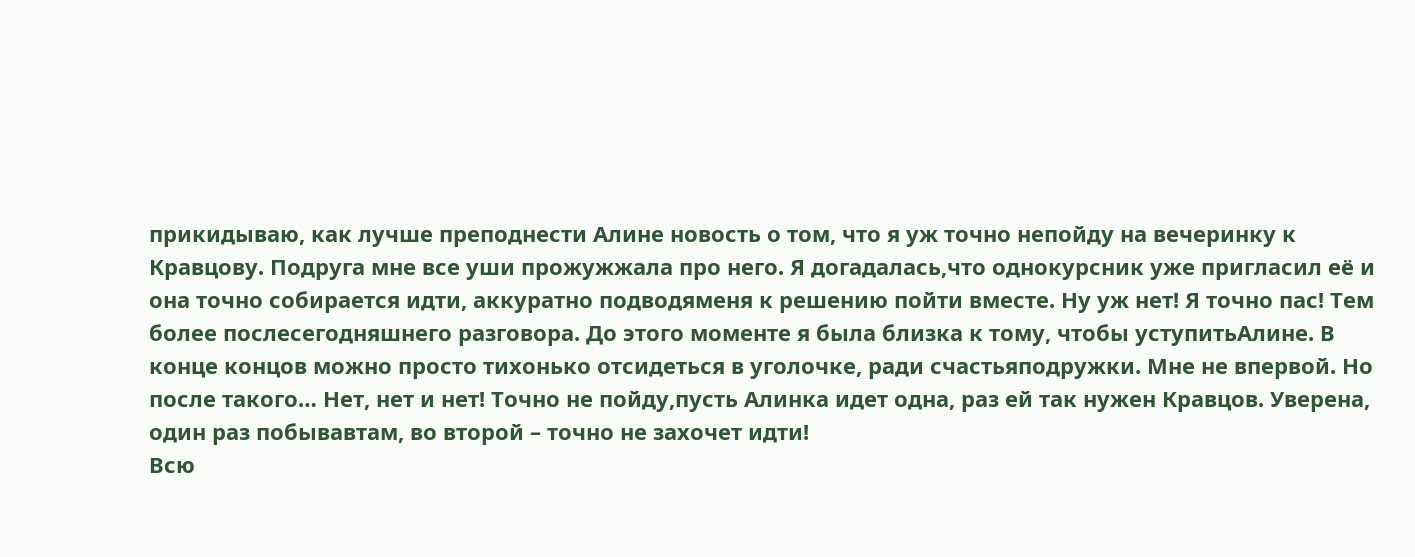прикидываю, как лучше преподнести Алине новость о том, что я уж точно непойду на вечеринку к Кравцову. Подруга мне все уши прожужжала про него. Я догадалась,что однокурсник уже пригласил её и она точно собирается идти, аккуратно подводяменя к решению пойти вместе. Ну уж нет! Я точно пас! Тем более послесегодняшнего разговора. До этого моменте я была близка к тому, чтобы уступитьАлине. В конце концов можно просто тихонько отсидеться в уголочке, ради счастьяподружки. Мне не впервой. Но после такого… Нет, нет и нет! Точно не пойду,пусть Алинка идет одна, раз ей так нужен Кравцов. Уверена, один раз побывавтам, во второй – точно не захочет идти!
Всю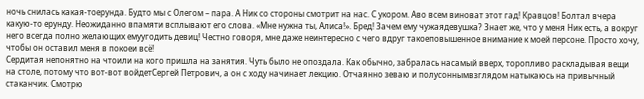ночь снилась какая-тоерунда. Будто мы с Олегом – пара. А Ник со стороны смотрит на нас. С укором. Аво всем виноват этот гад! Кравцов! Болтал вчера какую-то ерунду. Неожиданно впамяти всплывают его слова. «Мне нужна ты, Алиса!». Бред! Зачем ему чужаядевушка? Знает же, что у меня Ник есть, а вокруг него всегда полно желающих емуугодить девиц! Честно говоря, мне даже неинтересно с чего вдруг такоеповышенное внимание к моей персоне. Просто хочу, чтобы он оставил меня в покоеи всё!
Сердитая непонятно на чтоили на кого пришла на занятия. Чуть было не опоздала. Как обычно, забралась насамый вверх, торопливо раскладывая вещи на столе, потому что вот-вот войдетСергей Петрович, а он с ходу начинает лекцию. Отчаянно зеваю и полусоннымвзглядом натыкаюсь на привычный стаканчик. Смотрю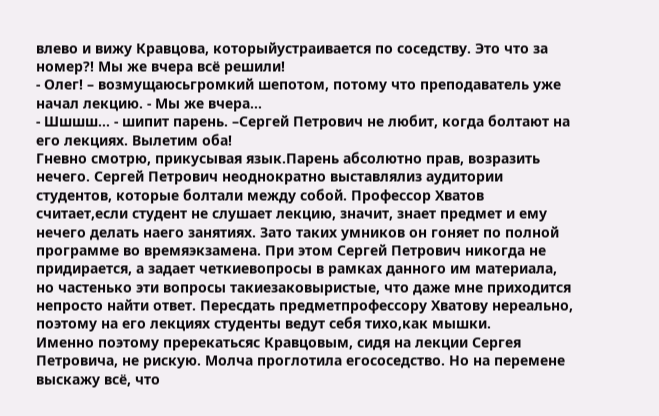влево и вижу Кравцова, которыйустраивается по соседству. Это что за номер?! Мы же вчера всё решили!
- Олег! – возмущаюсьгромкий шепотом, потому что преподаватель уже начал лекцию. - Мы же вчера…
- Шшшш… - шипит парень. –Сергей Петрович не любит, когда болтают на его лекциях. Вылетим оба!
Гневно смотрю, прикусывая язык.Парень абсолютно прав, возразить нечего. Сергей Петрович неоднократно выставлялиз аудитории студентов, которые болтали между собой. Профессор Хватов считает,если студент не слушает лекцию, значит, знает предмет и ему нечего делать наего занятиях. Зато таких умников он гоняет по полной программе во времяэкзамена. При этом Сергей Петрович никогда не придирается, а задает четкиевопросы в рамках данного им материала, но частенько эти вопросы такиезаковыристые, что даже мне приходится непросто найти ответ. Пересдать предметпрофессору Хватову нереально, поэтому на его лекциях студенты ведут себя тихо,как мышки.
Именно поэтому пререкатьсяс Кравцовым, сидя на лекции Сергея Петровича, не рискую. Молча проглотила егососедство. Но на перемене выскажу всё, что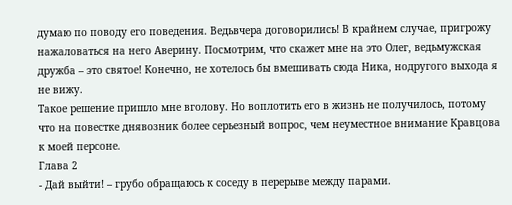думаю по поводу его поведения. Ведьвчера договорились! В крайнем случае, пригрожу нажаловаться на него Аверину. Посмотрим, что скажет мне на это Олег, ведьмужская дружба – это святое! Конечно, не хотелось бы вмешивать сюда Ника, нодругого выхода я не вижу.
Такое решение пришло мне вголову. Но воплотить его в жизнь не получилось, потому что на повестке днявозник более серьезный вопрос, чем неуместное внимание Кравцова к моей персоне.
Глава 2
- Дай выйти! – грубо обращаюсь к соседу в перерыве между парами.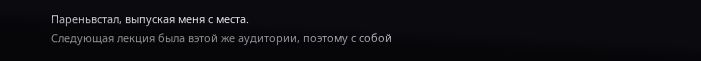Пареньвстал, выпуская меня с места.
Следующая лекция была вэтой же аудитории, поэтому с собой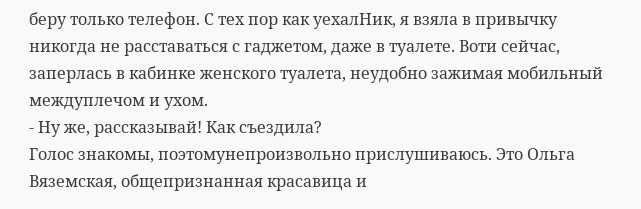беру только телефон. С тех пор как уехалНик, я взяла в привычку никогда не расставаться с гаджетом, даже в туалете. Воти сейчас, заперлась в кабинке женского туалета, неудобно зажимая мобильный междуплечом и ухом.
- Ну же, рассказывай! Как съездила?
Голос знакомы, поэтомунепроизвольно прислушиваюсь. Это Ольга Вяземская, общепризнанная красавица и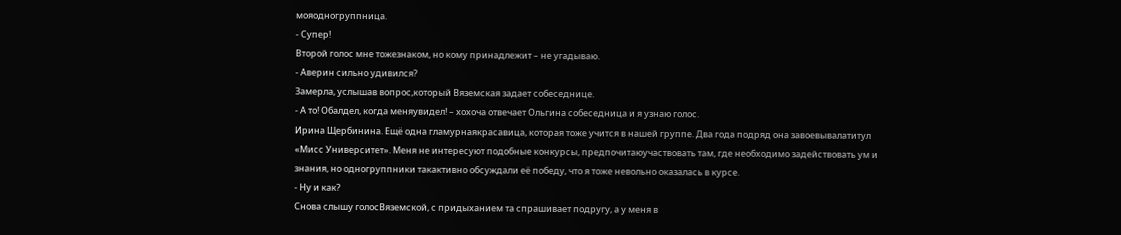мояодногруппница.
- Супер!
Второй голос мне тожезнаком, но кому принадлежит – не угадываю.
- Аверин сильно удивился?
Замерла, услышав вопрос,который Вяземская задает собеседнице.
- А то! Обалдел, когда меняувидел! – хохоча отвечает Ольгина собеседница и я узнаю голос.
Ирина Щербинина. Ещё одна гламурнаякрасавица, которая тоже учится в нашей группе. Два года подряд она завоевывалатитул «Мисс Университет». Меня не интересуют подобные конкурсы, предпочитаюучаствовать там, где необходимо задействовать ум и знания, но одногруппники такактивно обсуждали её победу, что я тоже невольно оказалась в курсе.
- Ну и как?
Снова слышу голосВяземской, с придыханием та спрашивает подругу, а у меня в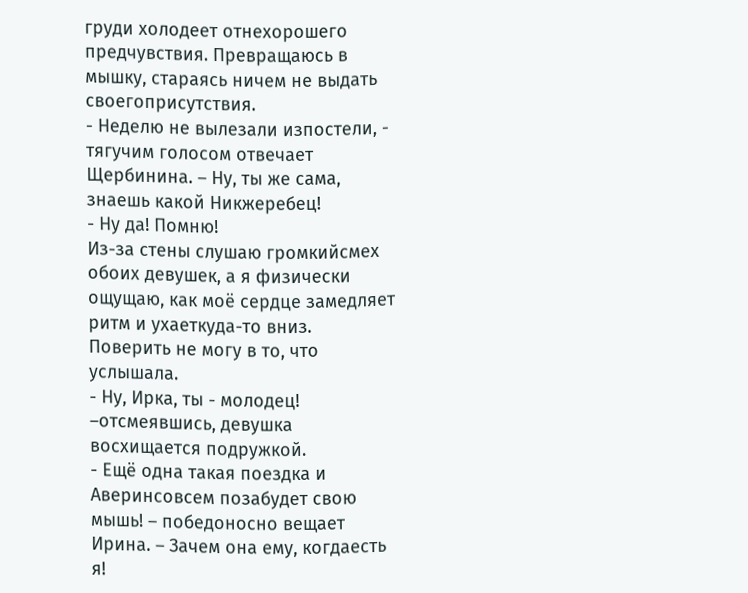груди холодеет отнехорошего предчувствия. Превращаюсь в мышку, стараясь ничем не выдать своегоприсутствия.
- Неделю не вылезали изпостели, - тягучим голосом отвечает Щербинина. – Ну, ты же сама, знаешь какой Никжеребец!
- Ну да! Помню!
Из-за стены слушаю громкийсмех обоих девушек, а я физически ощущаю, как моё сердце замедляет ритм и ухаеткуда-то вниз. Поверить не могу в то, что услышала.
- Ну, Ирка, ты - молодец! –отсмеявшись, девушка восхищается подружкой.
- Ещё одна такая поездка и Аверинсовсем позабудет свою мышь! – победоносно вещает Ирина. – Зачем она ему, когдаесть я!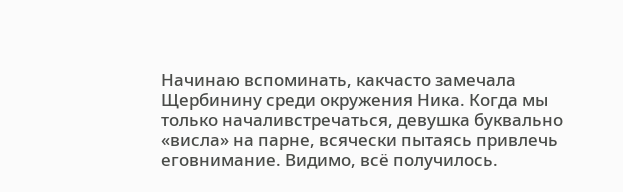Начинаю вспоминать, какчасто замечала Щербинину среди окружения Ника. Когда мы только началивстречаться, девушка буквально «висла» на парне, всячески пытаясь привлечь еговнимание. Видимо, всё получилось.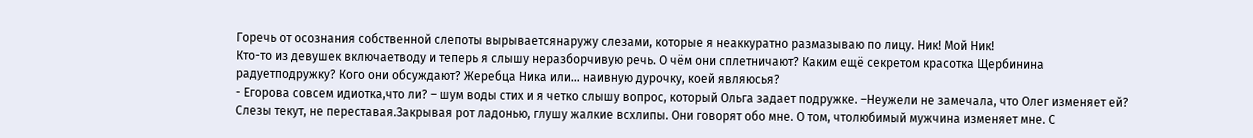Горечь от осознания собственной слепоты вырываетсянаружу слезами, которые я неаккуратно размазываю по лицу. Ник! Мой Ник!
Кто-то из девушек включаетводу и теперь я слышу неразборчивую речь. О чём они сплетничают? Каким ещё секретом красотка Щербинина радуетподружку? Кого они обсуждают? Жеребца Ника или… наивную дурочку, коей являюсья?
- Егорова совсем идиотка,что ли? – шум воды стих и я четко слышу вопрос, который Ольга задает подружке. –Неужели не замечала, что Олег изменяет ей?
Слезы текут, не переставая.Закрывая рот ладонью, глушу жалкие всхлипы. Они говорят обо мне. О том, чтолюбимый мужчина изменяет мне. С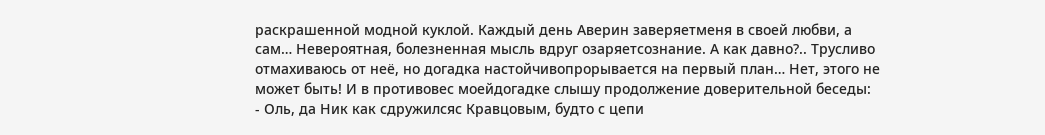раскрашенной модной куклой. Каждый день Аверин заверяетменя в своей любви, а сам… Невероятная, болезненная мысль вдруг озаряетсознание. А как давно?.. Трусливо отмахиваюсь от неё, но догадка настойчивопрорывается на первый план… Нет, этого не может быть! И в противовес моейдогадке слышу продолжение доверительной беседы:
- Оль, да Ник как сдружилсяс Кравцовым, будто с цепи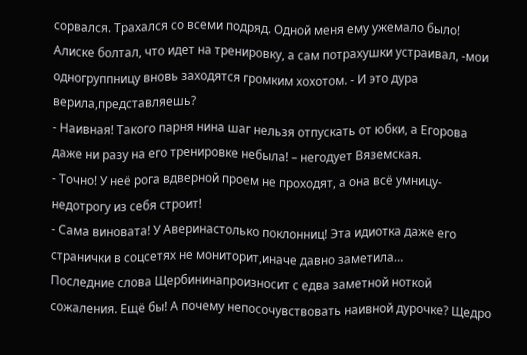сорвался. Трахался со всеми подряд. Одной меня ему ужемало было! Алиске болтал, что идет на тренировку, а сам потрахушки устраивал, -мои одногруппницу вновь заходятся громким хохотом. - И это дура верила,представляешь?
- Наивная! Такого парня нина шаг нельзя отпускать от юбки, а Егорова даже ни разу на его тренировке небыла! – негодует Вяземская.
- Точно! У неё рога вдверной проем не проходят, а она всё умницу-недотрогу из себя строит!
- Сама виновата! У Аверинастолько поклонниц! Эта идиотка даже его странички в соцсетях не мониторит,иначе давно заметила…
Последние слова Щербининапроизносит с едва заметной ноткой сожаления. Ещё бы! А почему непосочувствовать наивной дурочке? Щедро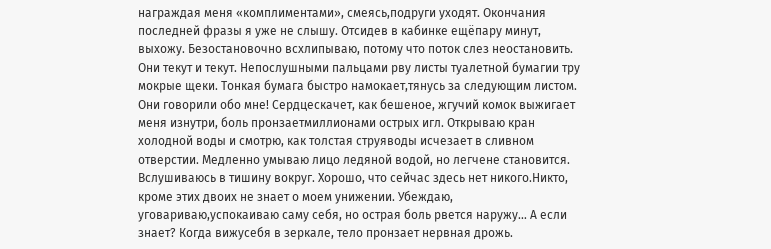награждая меня «комплиментами», смеясь,подруги уходят. Окончания последней фразы я уже не слышу. Отсидев в кабинке ещёпару минут, выхожу. Безостановочно всхлипываю, потому что поток слез неостановить. Они текут и текут. Непослушными пальцами рву листы туалетной бумагии тру мокрые щеки. Тонкая бумага быстро намокает,тянусь за следующим листом.
Они говорили обо мне! Сердцескачет, как бешеное, жгучий комок выжигает меня изнутри, боль пронзаетмиллионами острых игл. Открываю кран холодной воды и смотрю, как толстая струяводы исчезает в сливном отверстии. Медленно умываю лицо ледяной водой, но легчене становится. Вслушиваюсь в тишину вокруг. Хорошо, что сейчас здесь нет никого.Никто, кроме этих двоих не знает о моем унижении. Убеждаю, уговариваю,успокаиваю саму себя, но острая боль рвется наружу… А если знает? Когда вижусебя в зеркале, тело пронзает нервная дрожь.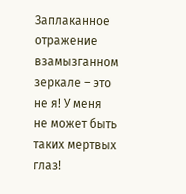Заплаканное отражение взамызганном зеркале – это не я! У меня не может быть таких мертвых глаз!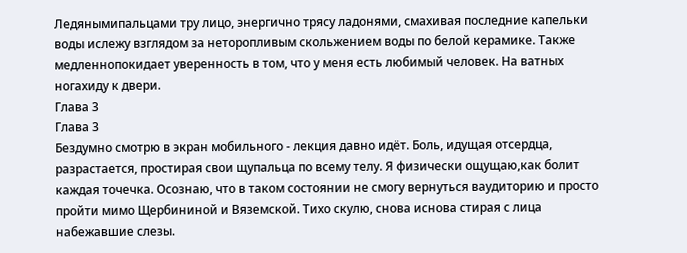Ледянымипальцами тру лицо, энергично трясу ладонями, смахивая последние капельки воды ислежу взглядом за неторопливым скольжением воды по белой керамике. Также медленнопокидает уверенность в том, что у меня есть любимый человек. На ватных ногахиду к двери.
Глава 3
Глава 3
Бездумно смотрю в экран мобильного - лекция давно идёт. Боль, идущая отсердца, разрастается, простирая свои щупальца по всему телу. Я физически ощущаю,как болит каждая точечка. Осознаю, что в таком состоянии не смогу вернуться ваудиторию и просто пройти мимо Щербининой и Вяземской. Тихо скулю, снова иснова стирая с лица набежавшие слезы.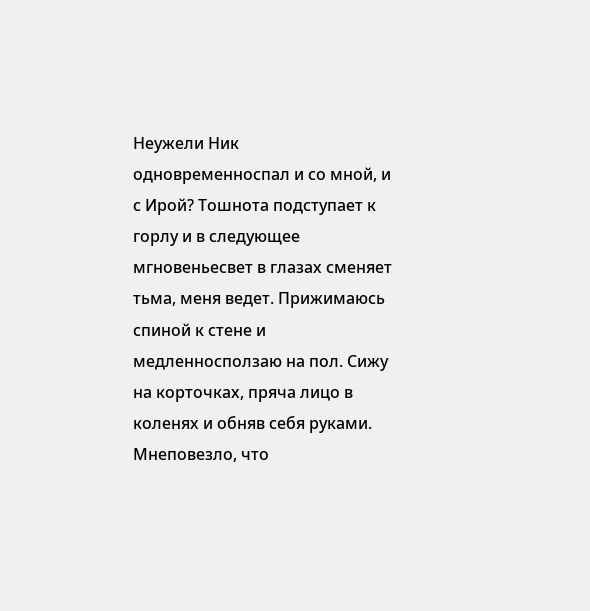Неужели Ник одновременноспал и со мной, и с Ирой? Тошнота подступает к горлу и в следующее мгновеньесвет в глазах сменяет тьма, меня ведет. Прижимаюсь спиной к стене и медленносползаю на пол. Сижу на корточках, пряча лицо в коленях и обняв себя руками. Мнеповезло, что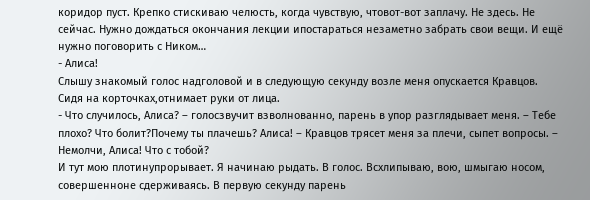коридор пуст. Крепко стискиваю челюсть, когда чувствую, чтовот-вот заплачу. Не здесь. Не сейчас. Нужно дождаться окончания лекции ипостараться незаметно забрать свои вещи. И ещё нужно поговорить с Ником…
- Алиса!
Слышу знакомый голос надголовой и в следующую секунду возле меня опускается Кравцов. Сидя на корточках,отнимает руки от лица.
- Что случилось, Алиса? – голосзвучит взволнованно, парень в упор разглядывает меня. – Тебе плохо? Что болит?Почему ты плачешь? Алиса! – Кравцов трясет меня за плечи, сыпет вопросы. – Немолчи, Алиса! Что с тобой?
И тут мою плотинупрорывает. Я начинаю рыдать. В голос. Всхлипываю, вою, шмыгаю носом, совершенноне сдерживаясь. В первую секунду парень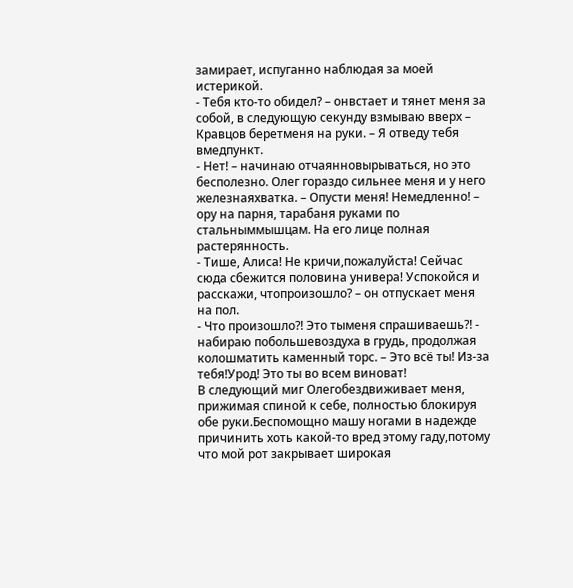замирает, испуганно наблюдая за моей истерикой.
- Тебя кто-то обидел? – онвстает и тянет меня за собой, в следующую секунду взмываю вверх – Кравцов беретменя на руки. – Я отведу тебя вмедпункт.
- Нет! – начинаю отчаянновырываться, но это бесполезно. Олег гораздо сильнее меня и у него железнаяхватка. – Опусти меня! Немедленно! – ору на парня, тарабаня руками по стальныммышцам. На его лице полная растерянность.
- Тише, Алиса! Не кричи,пожалуйста! Сейчас сюда сбежится половина универа! Успокойся и расскажи, чтопроизошло? – он отпускает меня на пол.
- Что произошло?! Это тыменя спрашиваешь?! - набираю побольшевоздуха в грудь, продолжая колошматить каменный торс. – Это всё ты! Из-за тебя!Урод! Это ты во всем виноват!
В следующий миг Олегобездвиживает меня, прижимая спиной к себе, полностью блокируя обе руки.Беспомощно машу ногами в надежде причинить хоть какой-то вред этому гаду,потому что мой рот закрывает широкая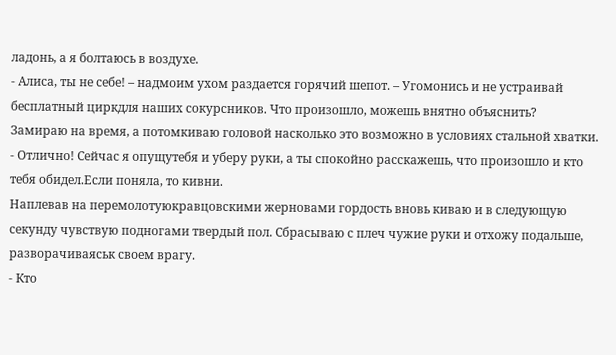ладонь, а я болтаюсь в воздухе.
- Алиса, ты не себе! – надмоим ухом раздается горячий шепот. – Угомонись и не устраивай бесплатный циркдля наших сокурсников. Что произошло, можешь внятно объяснить?
Замираю на время, а потомкиваю головой насколько это возможно в условиях стальной хватки.
- Отлично! Сейчас я опущутебя и уберу руки, а ты спокойно расскажешь, что произошло и кто тебя обидел.Если поняла, то кивни.
Наплевав на перемолотуюкравцовскими жерновами гордость вновь киваю и в следующую секунду чувствую подногами твердый пол. Сбрасываю с плеч чужие руки и отхожу подальше, разворачиваяськ своем врагу.
- Кто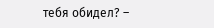тебя обидел? –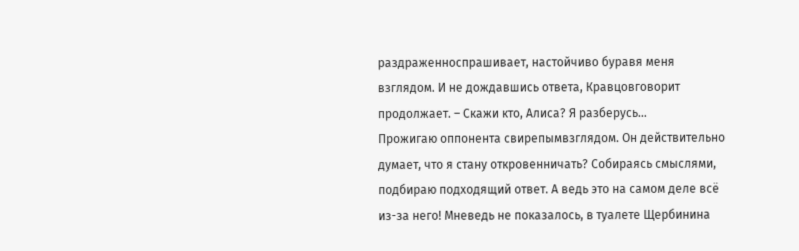раздраженноспрашивает, настойчиво буравя меня взглядом. И не дождавшись ответа, Кравцовговорит продолжает. – Скажи кто, Алиса? Я разберусь…
Прожигаю оппонента свирепымвзглядом. Он действительно думает, что я стану откровенничать? Собираясь смыслями, подбираю подходящий ответ. А ведь это на самом деле всё из-за него! Мневедь не показалось, в туалете Щербинина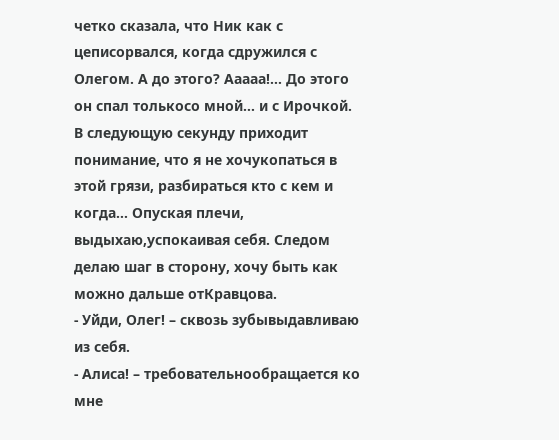четко сказала, что Ник как с цеписорвался, когда сдружился с Олегом. А до этого? Ааааа!… До этого он спал толькосо мной… и с Ирочкой. В следующую секунду приходит понимание, что я не хочукопаться в этой грязи, разбираться кто с кем и когда… Опуская плечи, выдыхаю,успокаивая себя. Следом делаю шаг в сторону, хочу быть как можно дальше отКравцова.
- Уйди, Олег! – сквозь зубывыдавливаю из себя.
- Алиса! – требовательнообращается ко мне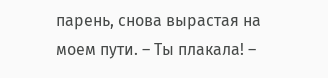парень, снова вырастая на моем пути. – Ты плакала! –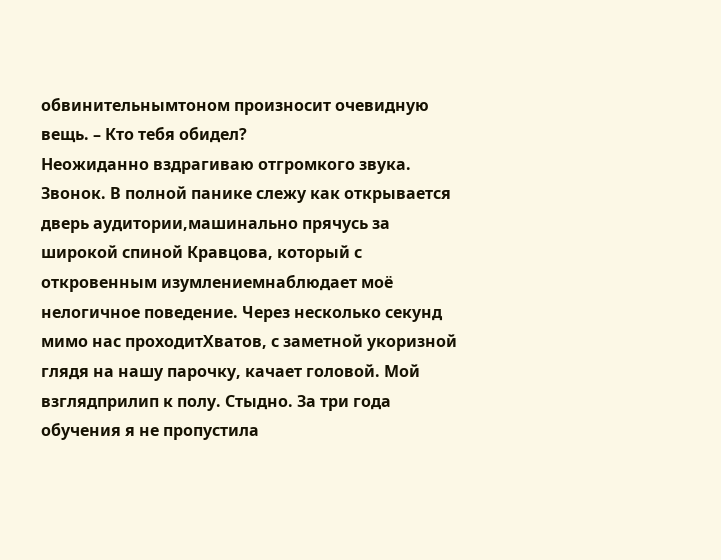обвинительнымтоном произносит очевидную вещь. – Кто тебя обидел?
Неожиданно вздрагиваю отгромкого звука. Звонок. В полной панике слежу как открывается дверь аудитории,машинально прячусь за широкой спиной Кравцова, который с откровенным изумлениемнаблюдает моё нелогичное поведение. Через несколько секунд мимо нас проходитХватов, с заметной укоризной глядя на нашу парочку, качает головой. Мой взглядприлип к полу. Стыдно. За три года обучения я не пропустила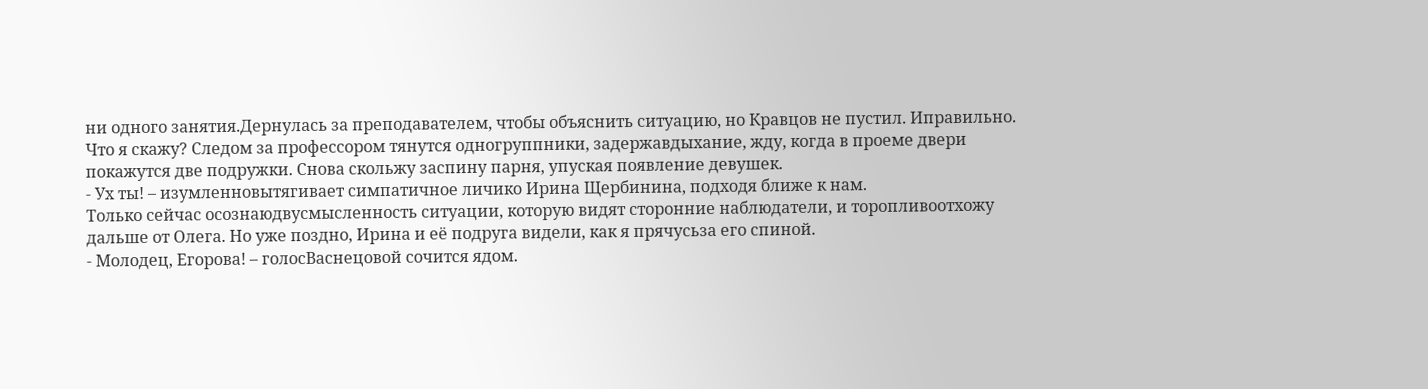ни одного занятия.Дернулась за преподавателем, чтобы объяснить ситуацию, но Кравцов не пустил. Иправильно. Что я скажу? Следом за профессором тянутся одногруппники, задержавдыхание, жду, когда в проеме двери покажутся две подружки. Снова скольжу заспину парня, упуская появление девушек.
- Ух ты! – изумленновытягивает симпатичное личико Ирина Щербинина, подходя ближе к нам.
Только сейчас осознаюдвусмысленность ситуации, которую видят сторонние наблюдатели, и торопливоотхожу дальше от Олега. Но уже поздно, Ирина и её подруга видели, как я прячусьза его спиной.
- Молодец, Егорова! – голосВаснецовой сочится ядом.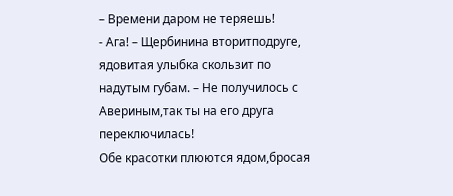– Времени даром не теряешь!
- Ага! – Щербинина вторитподруге, ядовитая улыбка скользит по надутым губам. – Не получилось с Авериным,так ты на его друга переключилась!
Обе красотки плюются ядом,бросая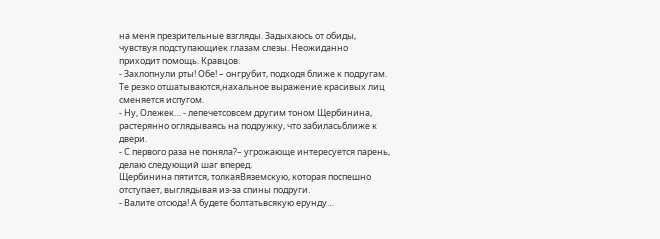на меня презрительные взгляды. Задыхаюсь от обиды, чувствуя подступающиек глазам слезы. Неожиданно приходит помощь. Кравцов.
- Захлопнули рты! Обе! – онгрубит, подходя ближе к подругам.
Те резко отшатываются,нахальное выражение красивых лиц сменяется испугом.
- Ну, Олежек… - лепечетсовсем другим тоном Щербинина, растерянно оглядываясь на подружку, что забиласьближе к двери.
- С первого раза не поняла?– угрожающе интересуется парень, делаю следующий шаг вперед.
Щербинина пятится, толкаяВяземскую, которая поспешно отступает, выглядывая из-за спины подруги.
- Валите отсюда! А будете болтатьвсякую ерунду…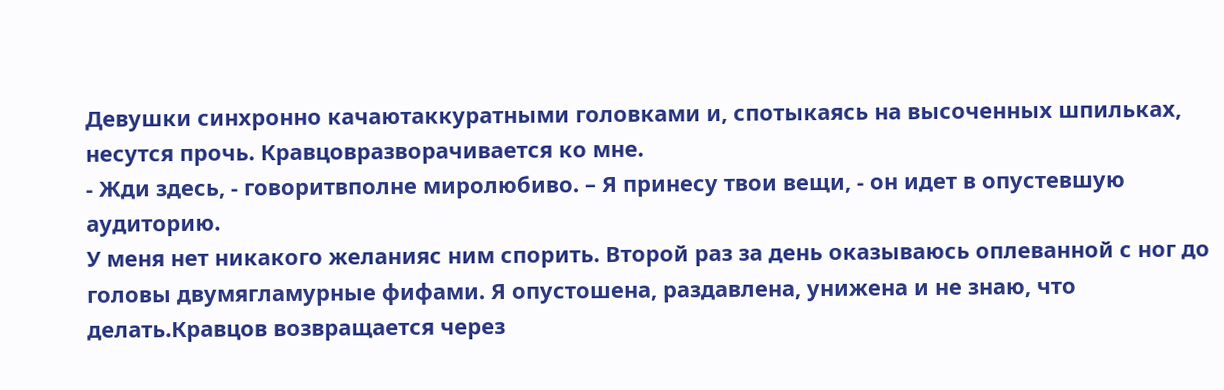Девушки синхронно качаютаккуратными головками и, спотыкаясь на высоченных шпильках, несутся прочь. Кравцовразворачивается ко мне.
- Жди здесь, - говоритвполне миролюбиво. – Я принесу твои вещи, - он идет в опустевшую аудиторию.
У меня нет никакого желанияс ним спорить. Второй раз за день оказываюсь оплеванной с ног до головы двумягламурные фифами. Я опустошена, раздавлена, унижена и не знаю, что делать.Кравцов возвращается через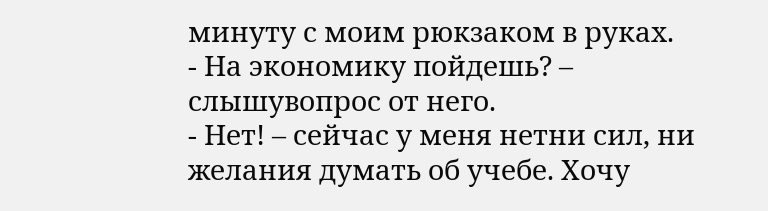минуту с моим рюкзаком в руках.
- На экономику пойдешь? – слышувопрос от него.
- Нет! – сейчас у меня нетни сил, ни желания думать об учебе. Хочу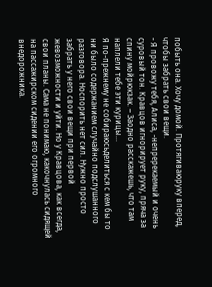побыть она. Хочу домой. Протягиваюруку вперед, чтобы забрать свои вещи.
- Я провожу тебя, Алиса, -непререкаемый и очень суровый тон. Кравцов игнорирует руку, пряча за спину мойрюкзак. – Заодно расскажешь, что там наплели тебе эти курицы…
Я по-прежнему не собираюсьделиться с кем бы то ни было содержанием случайно подслушанного разговора. Носпорить нет сил. Нужно просто забрать у него свои вещи при первой жевозможности и уйти. Но у Кравцова, как всегда, свои планы. Сама не понимаю, какочнулась сидящей на пассажирском сидении его огромного внедорожника.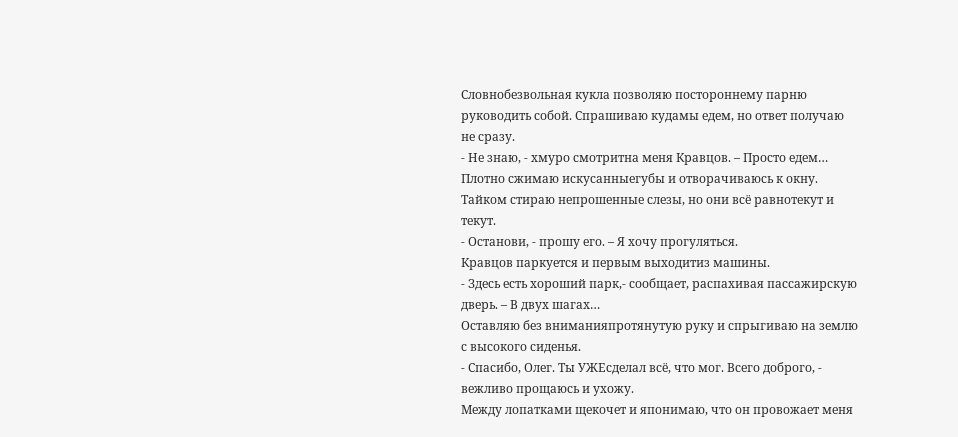Словнобезвольная кукла позволяю постороннему парню руководить собой. Спрашиваю кудамы едем, но ответ получаю не сразу.
- Не знаю, - хмуро смотритна меня Кравцов. – Просто едем…
Плотно сжимаю искусанныегубы и отворачиваюсь к окну. Тайком стираю непрошенные слезы, но они всё равнотекут и текут.
- Останови, - прошу его. – Я хочу прогуляться.
Кравцов паркуется и первым выходитиз машины.
- Здесь есть хороший парк,- сообщает, распахивая пассажирскую дверь. – В двух шагах…
Оставляю без вниманияпротянутую руку и спрыгиваю на землю с высокого сиденья.
- Спасибо, Олег. Ты УЖЕсделал всё, что мог. Всего доброго, - вежливо прощаюсь и ухожу.
Между лопатками щекочет и японимаю, что он провожает меня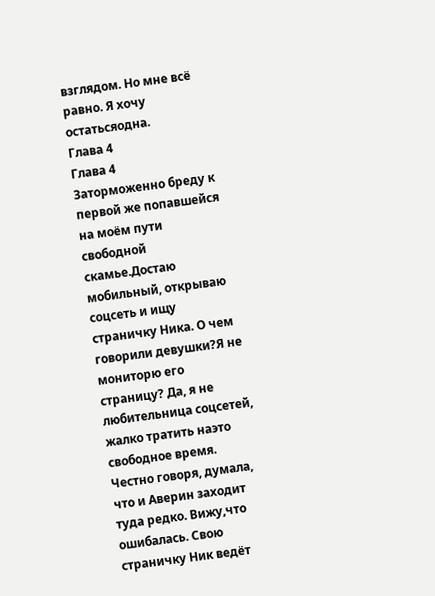взглядом. Но мне всё равно. Я хочу остатьсяодна.
Глава 4
Глава 4
Заторможенно бреду к первой же попавшейся на моём пути свободной скамье.Достаю мобильный, открываю соцсеть и ищу страничку Ника. О чем говорили девушки?Я не мониторю его страницу? Да, я не любительница соцсетей, жалко тратить наэто свободное время. Честно говоря, думала, что и Аверин заходит туда редко. Вижу,что ошибалась. Свою страничку Ник ведёт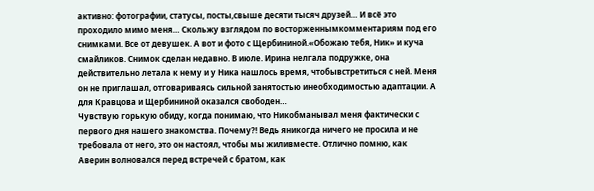активно: фотографии, статусы, посты,свыше десяти тысяч друзей… И всё это проходило мимо меня… Скольжу взглядом по восторженнымкомментариям под его снимками. Все от девушек. А вот и фото с Щербининой.«Обожаю тебя, Ник» и куча смайликов. Снимок сделан недавно. В июле. Ирина нелгала подружке, она действительно летала к нему и у Ника нашлось время, чтобывстретиться с ней. Меня он не приглашал, отговариваясь сильной занятостью инеобходимостью адаптации. А для Кравцова и Щербининой оказался свободен…
Чувствую горькую обиду, когда понимаю, что Никобманывал меня фактически с первого дня нашего знакомства. Почему?! Ведь яникогда ничего не просила и не требовала от него, это он настоял, чтобы мы жиливместе. Отлично помню, как Аверин волновался перед встречей с братом, как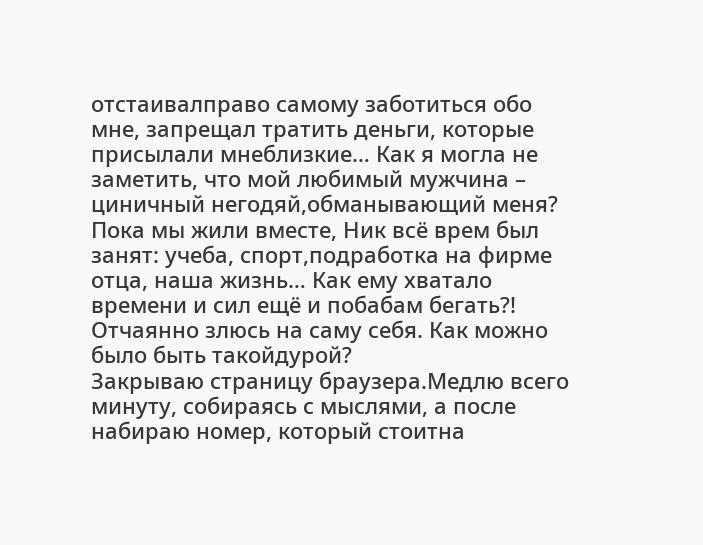отстаивалправо самому заботиться обо мне, запрещал тратить деньги, которые присылали мнеблизкие… Как я могла не заметить, что мой любимый мужчина – циничный негодяй,обманывающий меня? Пока мы жили вместе, Ник всё врем был занят: учеба, спорт,подработка на фирме отца, наша жизнь… Как ему хватало времени и сил ещё и побабам бегать?! Отчаянно злюсь на саму себя. Как можно было быть такойдурой?
Закрываю страницу браузера.Медлю всего минуту, собираясь с мыслями, а после набираю номер, который стоитна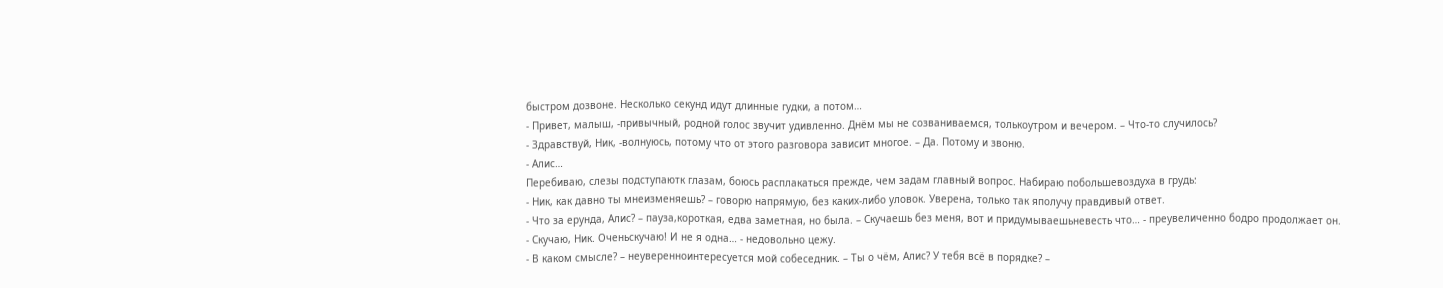быстром дозвоне. Несколько секунд идут длинные гудки, а потом…
- Привет, малыш, -привычный, родной голос звучит удивленно. Днём мы не созваниваемся, толькоутром и вечером. – Что-то случилось?
- Здравствуй, Ник, -волнуюсь, потому что от этого разговора зависит многое. – Да. Потому и звоню.
- Алис…
Перебиваю, слезы подступаютк глазам, боюсь расплакаться прежде, чем задам главный вопрос. Набираю побольшевоздуха в грудь:
- Ник, как давно ты мнеизменяешь? – говорю напрямую, без каких-либо уловок. Уверена, только так яполучу правдивый ответ.
- Что за ерунда, Алис? – пауза,короткая, едва заметная, но была. – Скучаешь без меня, вот и придумываешьневесть что… - преувеличенно бодро продолжает он.
- Скучаю, Ник. Оченьскучаю! И не я одна… - недовольно цежу.
- В каком смысле? – неуверенноинтересуется мой собеседник. – Ты о чём, Алис? У тебя всё в порядке? –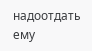надоотдать ему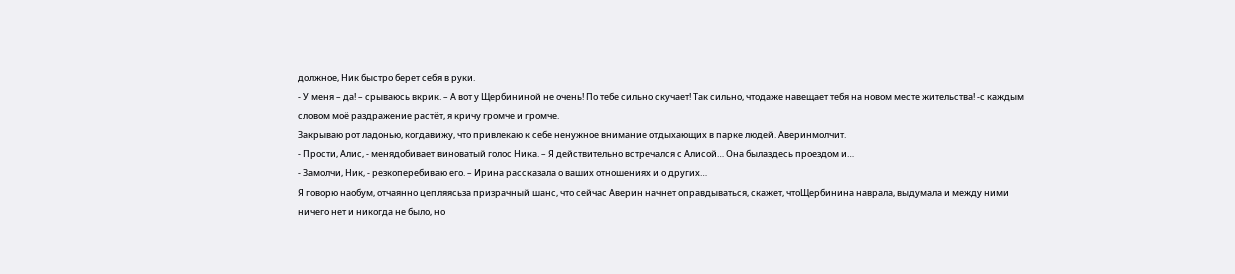должное, Ник быстро берет себя в руки.
- У меня – да! – срываюсь вкрик. – А вот у Щербининой не очень! По тебе сильно скучает! Так сильно, чтодаже навещает тебя на новом месте жительства! -с каждым словом моё раздражение растёт, я кричу громче и громче.
Закрываю рот ладонью, когдавижу, что привлекаю к себе ненужное внимание отдыхающих в парке людей. Аверинмолчит.
- Прости, Алис, - менядобивает виноватый голос Ника. – Я действительно встречался с Алисой… Она былаздесь проездом и…
- Замолчи, Ник, - резкоперебиваю его. – Ирина рассказала о ваших отношениях и о других…
Я говорю наобум, отчаянно цепляясьза призрачный шанс, что сейчас Аверин начнет оправдываться, скажет, чтоЩербинина наврала, выдумала и между ними ничего нет и никогда не было, но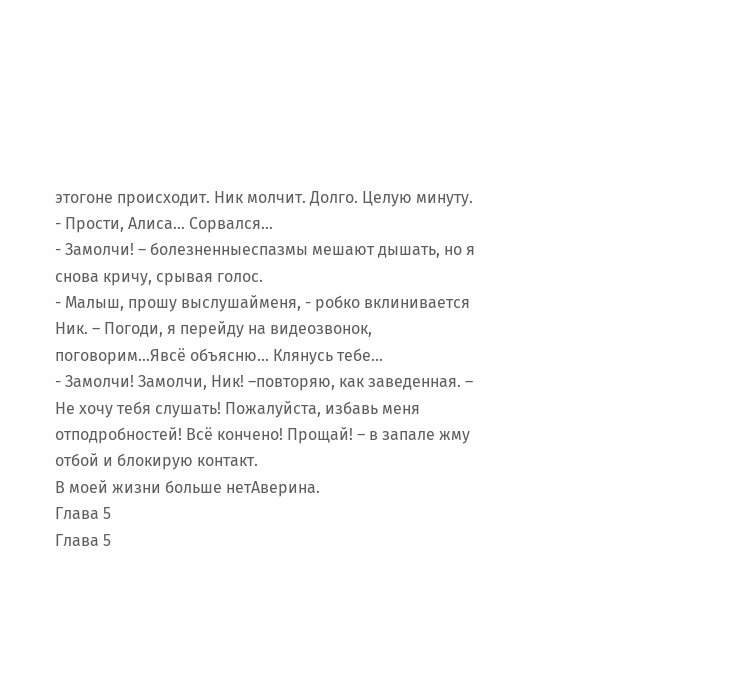этогоне происходит. Ник молчит. Долго. Целую минуту.
- Прости, Алиса… Сорвался…
- Замолчи! – болезненныеспазмы мешают дышать, но я снова кричу, срывая голос.
- Малыш, прошу выслушайменя, - робко вклинивается Ник. – Погоди, я перейду на видеозвонок, поговорим…Явсё объясню… Клянусь тебе…
- Замолчи! Замолчи, Ник! –повторяю, как заведенная. – Не хочу тебя слушать! Пожалуйста, избавь меня отподробностей! Всё кончено! Прощай! – в запале жму отбой и блокирую контакт.
В моей жизни больше нетАверина.
Глава 5
Глава 5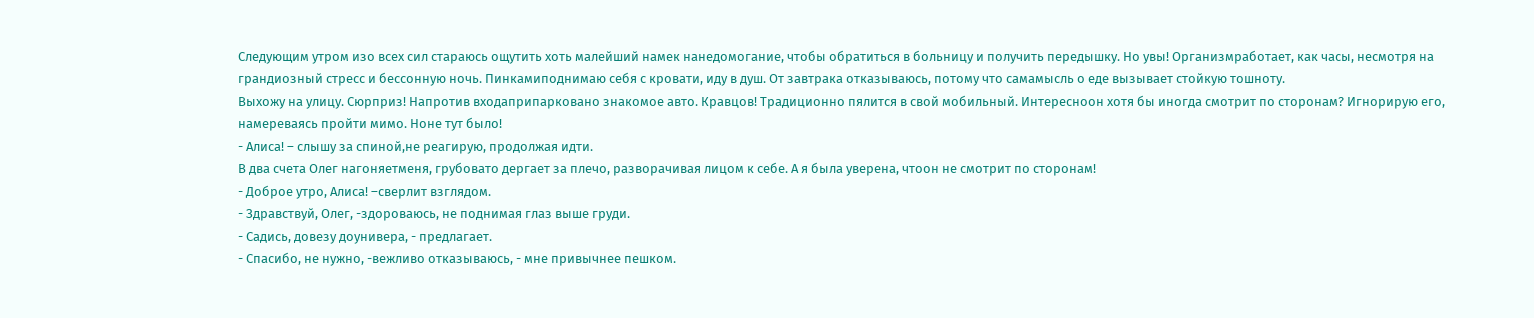Следующим утром изо всех сил стараюсь ощутить хоть малейший намек нанедомогание, чтобы обратиться в больницу и получить передышку. Но увы! Организмработает, как часы, несмотря на грандиозный стресс и бессонную ночь. Пинкамиподнимаю себя с кровати, иду в душ. От завтрака отказываюсь, потому что самамысль о еде вызывает стойкую тошноту.
Выхожу на улицу. Сюрприз! Напротив входаприпарковано знакомое авто. Кравцов! Традиционно пялится в свой мобильный. Интересноон хотя бы иногда смотрит по сторонам? Игнорирую его, намереваясь пройти мимо. Ноне тут было!
- Алиса! – слышу за спиной,не реагирую, продолжая идти.
В два счета Олег нагоняетменя, грубовато дергает за плечо, разворачивая лицом к себе. А я была уверена, чтоон не смотрит по сторонам!
- Доброе утро, Алиса! –сверлит взглядом.
- Здравствуй, Олег, -здороваюсь, не поднимая глаз выше груди.
- Садись, довезу доунивера, - предлагает.
- Спасибо, не нужно, -вежливо отказываюсь, - мне привычнее пешком.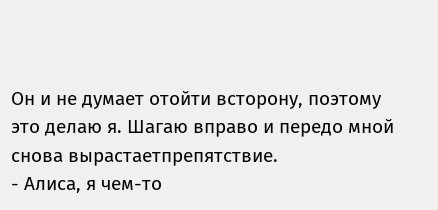Он и не думает отойти всторону, поэтому это делаю я. Шагаю вправо и передо мной снова вырастаетпрепятствие.
- Алиса, я чем-то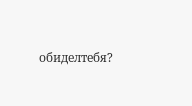обиделтебя?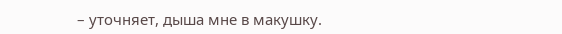– уточняет, дыша мне в макушку.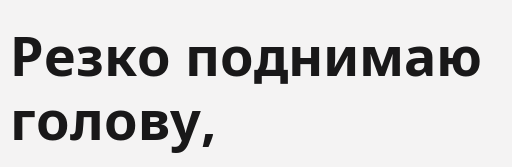Резко поднимаю голову,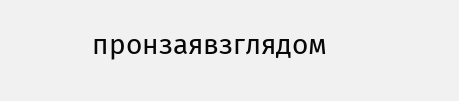пронзаявзглядом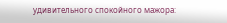удивительного спокойного мажора: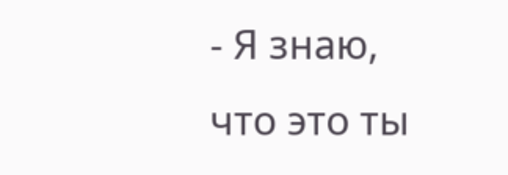- Я знаю, что это ты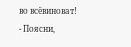во всёвиноват!
- Поясни,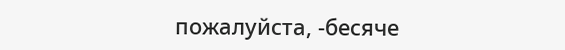пожалуйста, -бесяче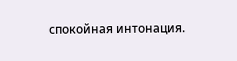спокойная интонация.